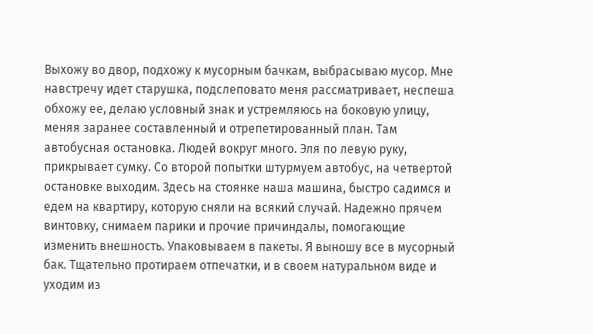Выхожу во двор, подхожу к мусорным бачкам, выбрасываю мусор. Мне навстречу идет старушка, подслеповато меня рассматривает, неспеша обхожу ее, делаю условный знак и устремляюсь на боковую улицу, меняя заранее составленный и отрепетированный план. Там автобусная остановка. Людей вокруг много. Эля по левую руку, прикрывает сумку. Со второй попытки штурмуем автобус, на четвертой остановке выходим. Здесь на стоянке наша машина, быстро садимся и едем на квартиру, которую сняли на всякий случай. Надежно прячем винтовку, снимаем парики и прочие причиндалы, помогающие изменить внешность. Упаковываем в пакеты. Я выношу все в мусорный бак. Тщательно протираем отпечатки, и в своем натуральном виде и уходим из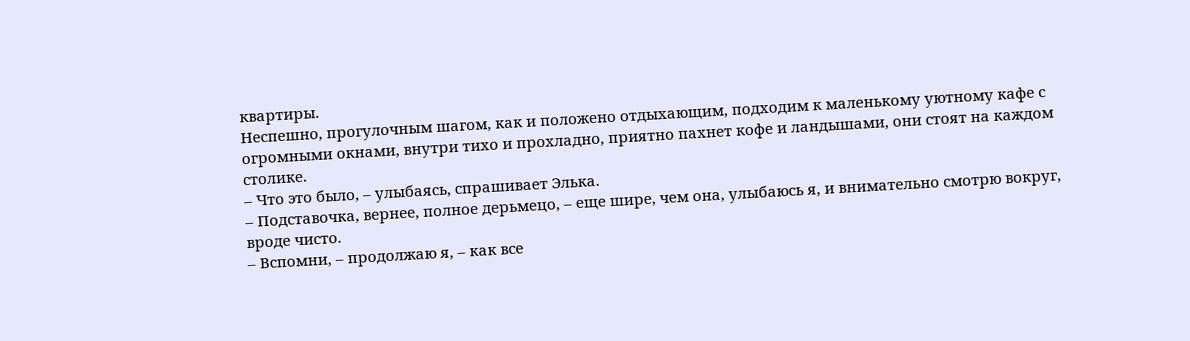квартиры.
Неспешно, прогулочным шагом, как и положено отдыхающим, подходим к маленькому уютному кафе с огромными окнами, внутри тихо и прохладно, приятно пахнет кофе и ландышами, они стоят на каждом столике.
– Что это было, – улыбаясь, спрашивает Элька.
– Подставочка, вернее, полное дерьмецо, – еще шире, чем она, улыбаюсь я, и внимательно смотрю вокруг, вроде чисто.
– Вспомни, – продолжаю я, – как все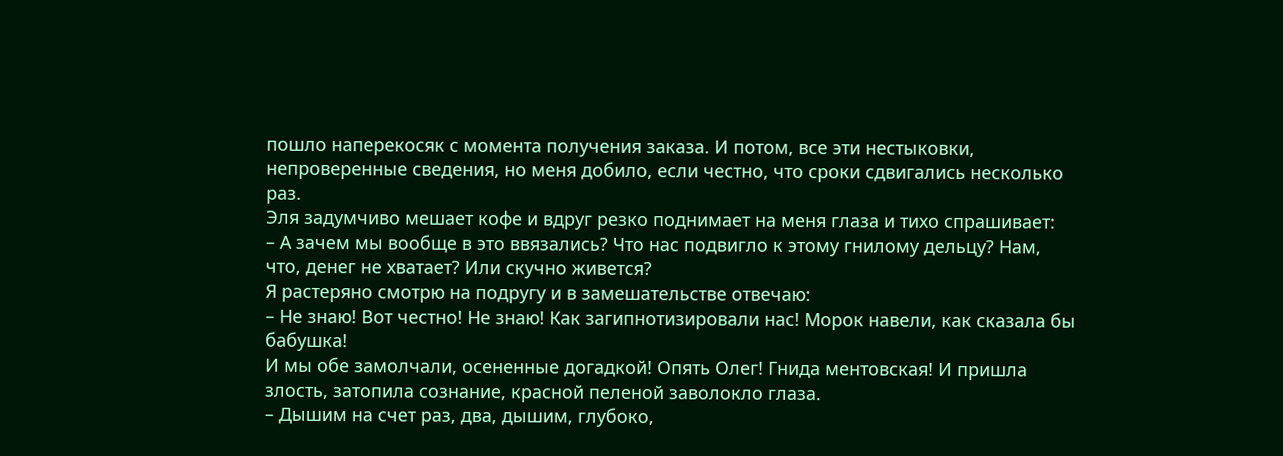пошло наперекосяк с момента получения заказа. И потом, все эти нестыковки, непроверенные сведения, но меня добило, если честно, что сроки сдвигались несколько раз.
Эля задумчиво мешает кофе и вдруг резко поднимает на меня глаза и тихо спрашивает:
– А зачем мы вообще в это ввязались? Что нас подвигло к этому гнилому дельцу? Нам, что, денег не хватает? Или скучно живется?
Я растеряно смотрю на подругу и в замешательстве отвечаю:
– Не знаю! Вот честно! Не знаю! Как загипнотизировали нас! Морок навели, как сказала бы бабушка!
И мы обе замолчали, осененные догадкой! Опять Олег! Гнида ментовская! И пришла злость, затопила сознание, красной пеленой заволокло глаза.
– Дышим на счет раз, два, дышим, глубоко,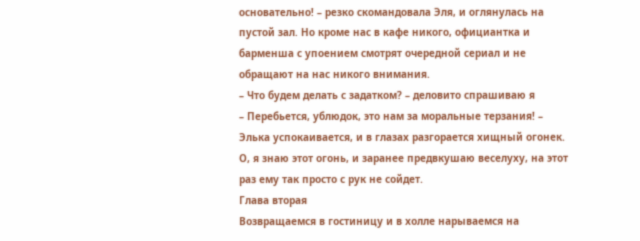основательно! – резко скомандовала Эля, и оглянулась на пустой зал. Но кроме нас в кафе никого, официантка и барменша с упоением смотрят очередной сериал и не обращают на нас никого внимания.
– Что будем делать с задатком? – деловито спрашиваю я
– Перебьется, ублюдок, это нам за моральные терзания! – Элька успокаивается, и в глазах разгорается хищный огонек. О, я знаю этот огонь, и заранее предвкушаю веселуху, на этот раз ему так просто с рук не сойдет.
Глава вторая
Возвращаемся в гостиницу и в холле нарываемся на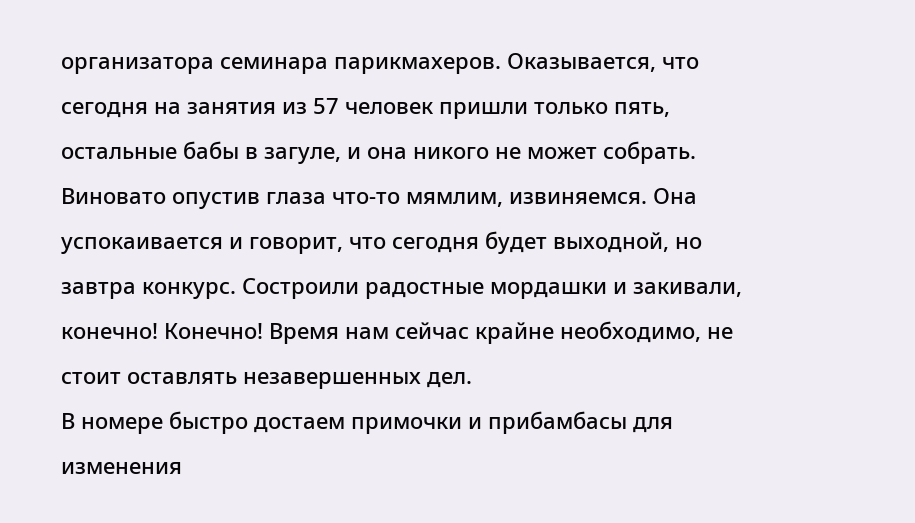организатора семинара парикмахеров. Оказывается, что сегодня на занятия из 57 человек пришли только пять, остальные бабы в загуле, и она никого не может собрать. Виновато опустив глаза что-то мямлим, извиняемся. Она успокаивается и говорит, что сегодня будет выходной, но завтра конкурс. Состроили радостные мордашки и закивали, конечно! Конечно! Время нам сейчас крайне необходимо, не стоит оставлять незавершенных дел.
В номере быстро достаем примочки и прибамбасы для изменения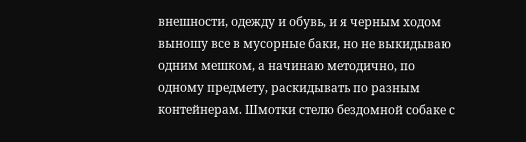внешности, одежду и обувь, и я черным ходом выношу все в мусорные баки, но не выкидываю одним мешком, а начинаю методично, по одному предмету, раскидывать по разным контейнерам. Шмотки стелю бездомной собаке с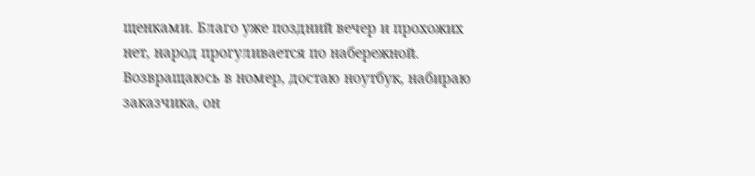щенками. Благо уже поздний вечер и прохожих нет, народ прогуливается по набережной.
Возвращаюсь в номер, достаю ноутбук, набираю заказчика, он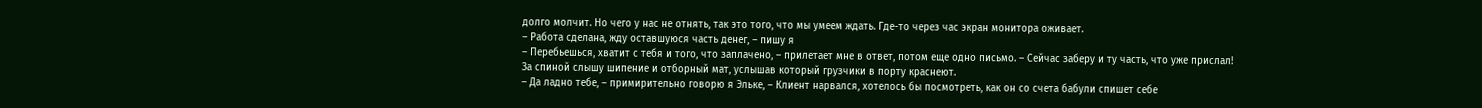долго молчит. Но чего у нас не отнять, так это того, что мы умеем ждать. Где-то через час экран монитора оживает.
– Работа сделана, жду оставшуюся часть денег, – пишу я
– Перебьешься, хватит с тебя и того, что заплачено, – прилетает мне в ответ, потом еще одно письмо. – Сейчас заберу и ту часть, что уже прислал!
За спиной слышу шипение и отборный мат, услышав который грузчики в порту краснеют.
– Да ладно тебе, – примирительно говорю я Эльке, – Клиент нарвался, хотелось бы посмотреть, как он со счета бабули спишет себе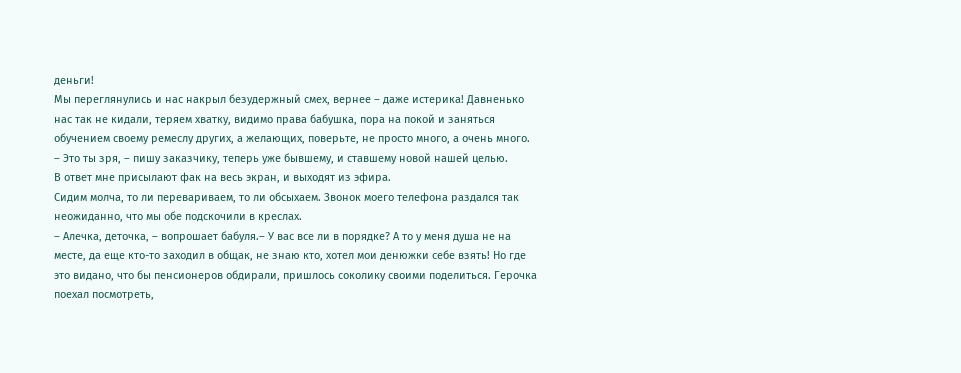деньги!
Мы переглянулись и нас накрыл безудержный смех, вернее – даже истерика! Давненько нас так не кидали, теряем хватку, видимо права бабушка, пора на покой и заняться обучением своему ремеслу других, а желающих, поверьте, не просто много, а очень много.
– Это ты зря, – пишу заказчику, теперь уже бывшему, и ставшему новой нашей целью.
В ответ мне присылают фак на весь экран, и выходят из эфира.
Сидим молча, то ли перевариваем, то ли обсыхаем. Звонок моего телефона раздался так неожиданно, что мы обе подскочили в креслах.
– Алечка, деточка, – вопрошает бабуля.– У вас все ли в порядке? А то у меня душа не на месте, да еще кто-то заходил в общак, не знаю кто, хотел мои денюжки себе взять! Но где это видано, что бы пенсионеров обдирали, пришлось соколику своими поделиться. Герочка поехал посмотреть,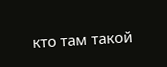кто там такой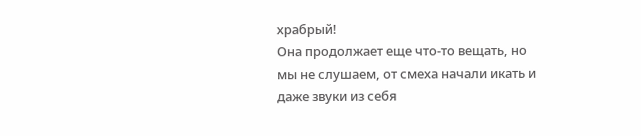храбрый!
Она продолжает еще что-то вещать, но мы не слушаем, от смеха начали икать и даже звуки из себя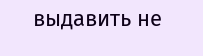выдавить не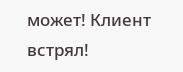может! Клиент встрял!